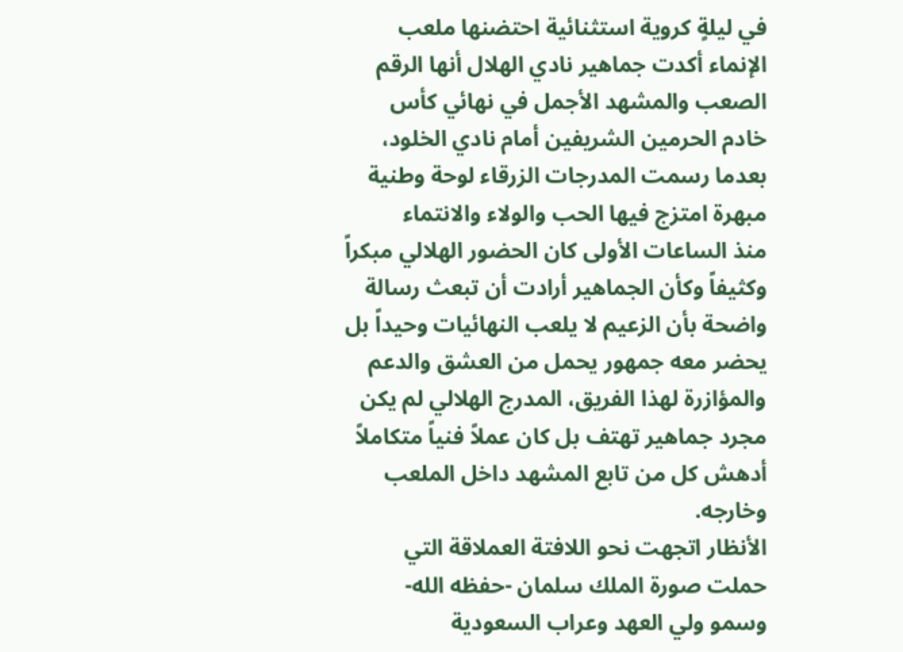في ليلةٍ كروية استثنائية احتضنها ملعب الإنماء أكدت جماهير نادي الهلال أنها الرقم الصعب والمشهد الأجمل في نهائي كأس خادم الحرمين الشريفين أمام نادي الخلود، بعدما رسمت المدرجات الزرقاء لوحة وطنية مبهرة امتزج فيها الحب والولاء والانتماء
منذ الساعات الأولى كان الحضور الهلالي مبكراً وكثيفاً وكأن الجماهير أرادت أن تبعث رسالة واضحة بأن الزعيم لا يلعب النهائيات وحيداً بل يحضر معه جمهور يحمل من العشق والدعم والمؤازرة لهذا الفريق، المدرج الهلالي لم يكن مجرد جماهير تهتف بل كان عملاً فنياً متكاملاً أدهش كل من تابع المشهد داخل الملعب وخارجه.
الأنظار اتجهت نحو اللافتة العملاقة التي حملت صورة الملك سلمان -حفظه الله- وسمو ولي العهد وعراب السعودية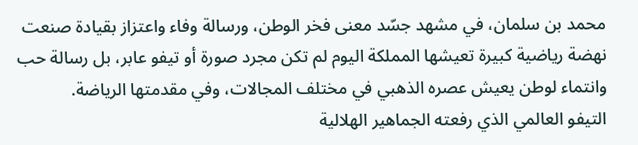محمد بن سلمان، في مشهد جسّد معنى فخر الوطن، ورسالة وفاء واعتزاز بقيادة صنعت نهضة رياضية كبيرة تعيشها المملكة اليوم لم تكن مجرد صورة أو تيفو عابر، بل رسالة حب وانتماء لوطن يعيش عصره الذهبي في مختلف المجالات، وفي مقدمتها الرياضة.
التيفو العالمي الذي رفعته الجماهير الهلالية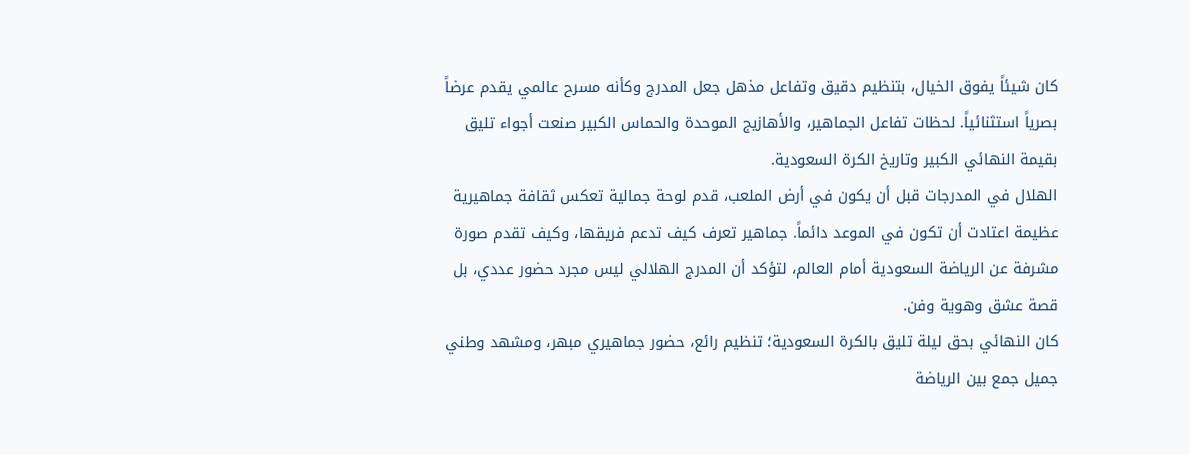كان شيئاً يفوق الخيال، بتنظيم دقيق وتفاعل مذهل جعل المدرج وكأنه مسرح عالمي يقدم عرضاً بصرياً استثنائياً. لحظات تفاعل الجماهير، والأهازيج الموحدة والحماس الكبير صنعت أجواء تليق بقيمة النهائي الكبير وتاريخ الكرة السعودية.
الهلال في المدرجات قبل أن يكون في أرض الملعب، قدم لوحة جمالية تعكس ثقافة جماهيرية عظيمة اعتادت أن تكون في الموعد دائماً. جماهير تعرف كيف تدعم فريقها، وكيف تقدم صورة مشرفة عن الرياضة السعودية أمام العالم، لتؤكد أن المدرج الهلالي ليس مجرد حضور عددي، بل قصة عشق وهوية وفن.
كان النهائي بحق ليلة تليق بالكرة السعودية؛ تنظيم رائع، حضور جماهيري مبهر، ومشهد وطني جميل جمع بين الرياضة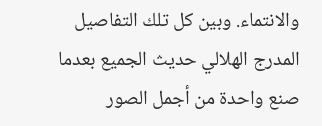والانتماء. وبين كل تلك التفاصيل المدرج الهلالي حديث الجميع بعدما صنع واحدة من أجمل الصور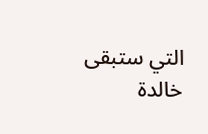التي ستبقى خالدة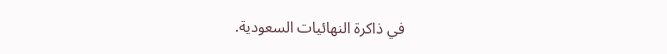في ذاكرة النهائيات السعودية.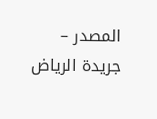المصدر – جريدة الرياض